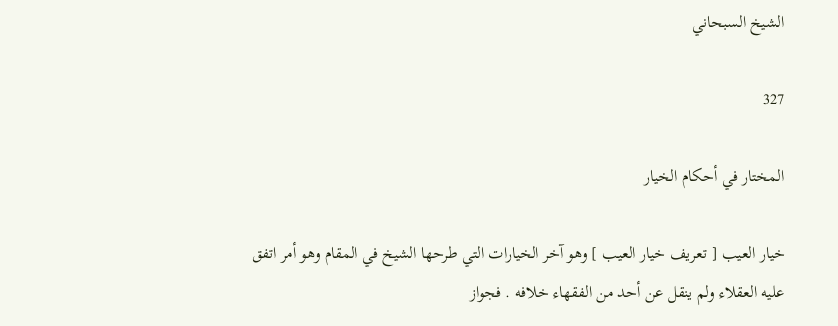الشيخ السبحاني

327

المختار في أحكام الخيار

خيار العيب [ تعريف خيار العيب ] وهو آخر الخيارات التي طرحها الشيخ في المقام وهو أمر اتفق عليه العقلاء ولم ينقل عن أحد من الفقهاء خلافه . فجواز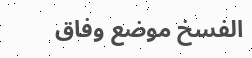الفسخ موضع وفاق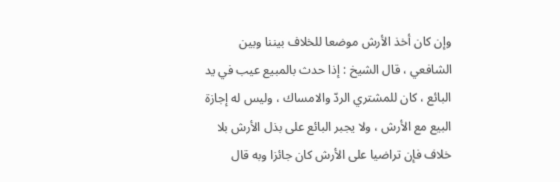وإن كان أخذ الأرش موضعا للخلاف بيننا وبين الشافعي ، قال الشيخ : إذا حدث بالمبيع عيب في يد البائع ، كان للمشتري الردّ والامساك ، وليس له إجازة البيع مع الأرش ، ولا يجبر البائع على بذل الأرش بلا خلاف فإن تراضيا على الأرش كان جائزا وبه قال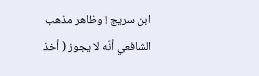ابن سريج ! وظاهر مذهب الشافعي أنّه لا يجوز ( أخذ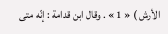الأرش ) « 1 » . وقال ابن قدامة : إنّه متى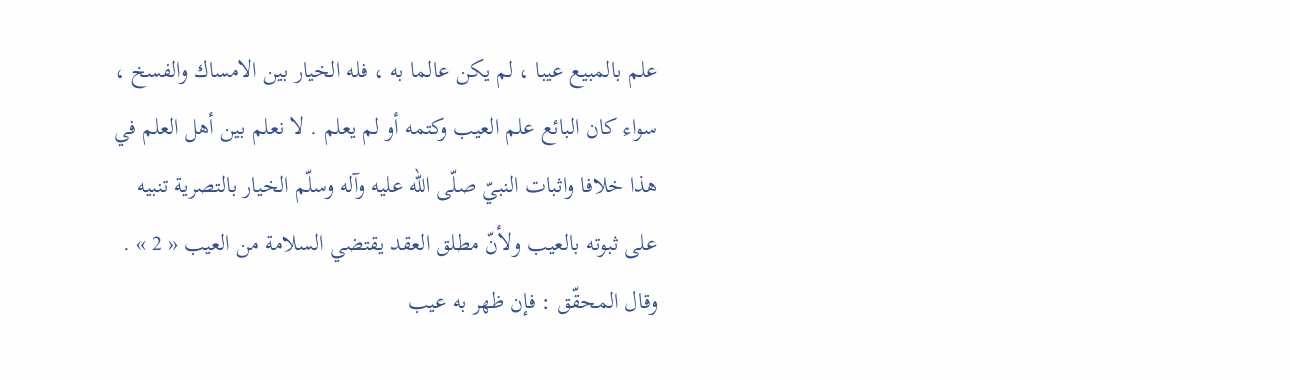علم بالمبيع عيبا ، لم يكن عالما به ، فله الخيار بين الامساك والفسخ ، سواء كان البائع علم العيب وكتمه أو لم يعلم . لا نعلم بين أهل العلم في هذا خلافا واثبات النبيّ صلّى اللّه عليه وآله وسلّم الخيار بالتصرية تنبيه على ثبوته بالعيب ولأنّ مطلق العقد يقتضي السلامة من العيب « 2 » . وقال المحقّق : فإن ظهر به عيب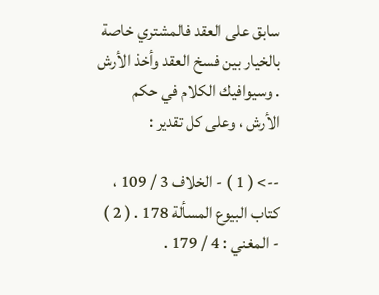سابق على العقد فالمشتري خاصة بالخيار بين فسخ العقد وأخذ الأرش . وسيوافيك الكلام في حكم الأرش ، وعلى كل تقدير :

--> ( 1 ) - الخلاف 3 / 109 ، كتاب البيوع المسألة 178 . ( 2 ) - المغني : 4 / 179 .